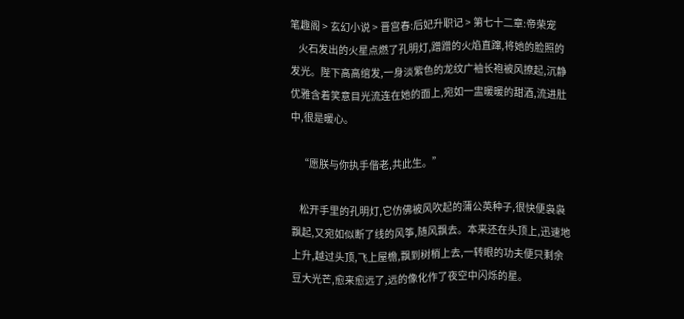笔趣阁 > 玄幻小说 > 晋宫春:后妃升职记 > 第七十二章:帝荣宠
    火石发出的火星点燃了孔明灯,蹭蹭的火焰直蹿,将她的脸照的发光。陛下高高绾发,一身淡紫色的龙纹广袖长袍被风撩起,沉静优雅含着笑意目光流连在她的面上,宛如一盅暖暖的甜酒,流进肚中,很是暖心。

    “愿朕与你执手偕老,共此生。”

    松开手里的孔明灯,它仿佛被风吹起的蒲公英种子,很快便袅袅飘起,又宛如似断了线的风筝,随风飘去。本来还在头顶上,迅速地上升,越过头顶,飞上屋檐,飘到树梢上去,一转眼的功夫便只剩余豆大光芒,愈来愈远了,远的像化作了夜空中闪烁的星。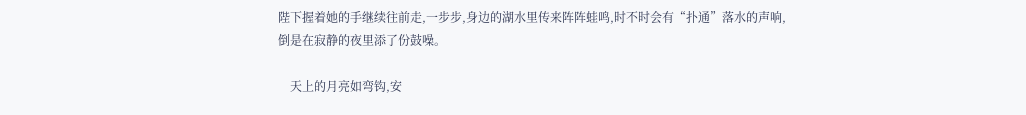陛下握着她的手继续往前走,一步步,身边的湖水里传来阵阵蛙鸣,时不时会有“扑通”落水的声响,倒是在寂静的夜里添了份鼓噪。

    天上的月亮如弯钩,安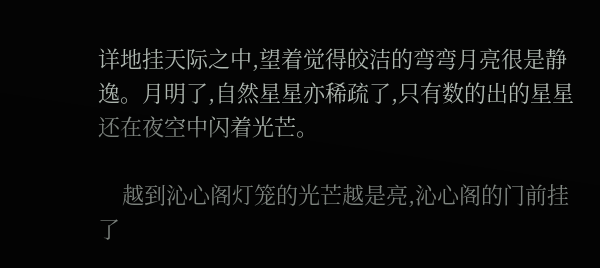详地挂天际之中,望着觉得皎洁的弯弯月亮很是静逸。月明了,自然星星亦稀疏了,只有数的出的星星还在夜空中闪着光芒。

    越到沁心阁灯笼的光芒越是亮,沁心阁的门前挂了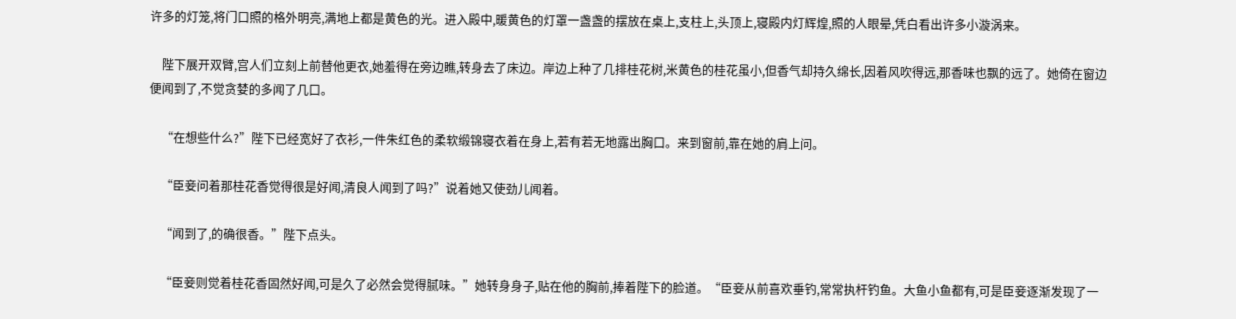许多的灯笼,将门口照的格外明亮,满地上都是黄色的光。进入殿中,暖黄色的灯罩一盏盏的摆放在桌上,支柱上,头顶上,寝殿内灯辉煌,照的人眼晕,凭白看出许多小漩涡来。

    陛下展开双臂,宫人们立刻上前替他更衣,她羞得在旁边瞧,转身去了床边。岸边上种了几排桂花树,米黄色的桂花虽小,但香气却持久绵长,因着风吹得远,那香味也飘的远了。她倚在窗边便闻到了,不觉贪婪的多闻了几口。

    “在想些什么?”陛下已经宽好了衣衫,一件朱红色的柔软缎锦寝衣着在身上,若有若无地露出胸口。来到窗前,靠在她的肩上问。

    “臣妾问着那桂花香觉得很是好闻,清良人闻到了吗?”说着她又使劲儿闻着。

    “闻到了,的确很香。”陛下点头。

    “臣妾则觉着桂花香固然好闻,可是久了必然会觉得腻味。”她转身身子,贴在他的胸前,捧着陛下的脸道。“臣妾从前喜欢垂钓,常常执杆钓鱼。大鱼小鱼都有,可是臣妾逐渐发现了一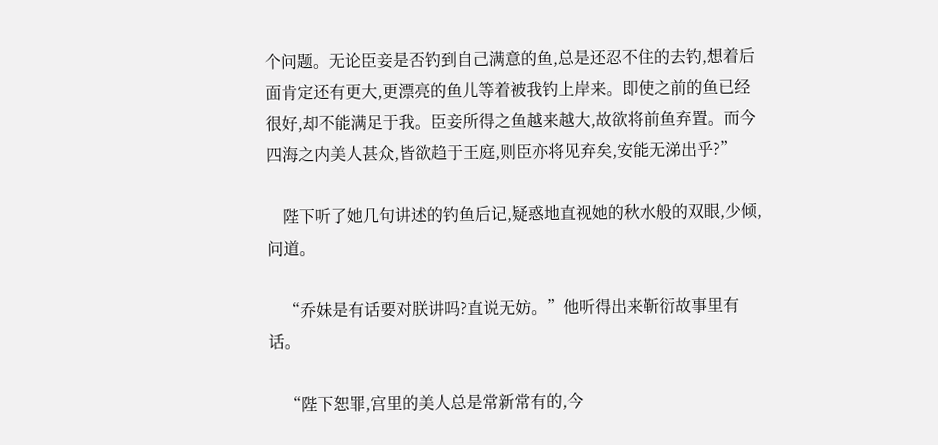个问题。无论臣妾是否钓到自己满意的鱼,总是还忍不住的去钓,想着后面肯定还有更大,更漂亮的鱼儿等着被我钓上岸来。即使之前的鱼已经很好,却不能满足于我。臣妾所得之鱼越来越大,故欲将前鱼弃置。而今四海之内美人甚众,皆欲趋于王庭,则臣亦将见弃矣,安能无涕出乎?”

    陛下听了她几句讲述的钓鱼后记,疑惑地直视她的秋水般的双眼,少倾,问道。

    “乔妹是有话要对朕讲吗?直说无妨。”他听得出来靳衍故事里有话。

    “陛下恕罪,宫里的美人总是常新常有的,今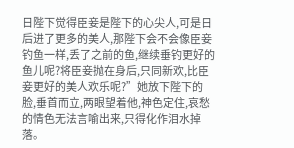日陛下觉得臣妾是陛下的心尖人,可是日后进了更多的美人,那陛下会不会像臣妾钓鱼一样,丢了之前的鱼,继续垂钓更好的鱼儿呢?将臣妾抛在身后,只同新欢,比臣妾更好的美人欢乐呢?”她放下陛下的脸,垂首而立,两眼望着他,神色定住,哀愁的情色无法言喻出来,只得化作泪水掉落。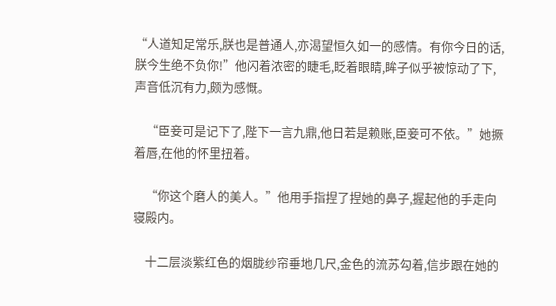“人道知足常乐,朕也是普通人,亦渴望恒久如一的感情。有你今日的话,朕今生绝不负你!”他闪着浓密的睫毛,眨着眼睛,眸子似乎被惊动了下,声音低沉有力,颇为感慨。

    “臣妾可是记下了,陛下一言九鼎,他日若是赖账,臣妾可不依。”她撅着唇,在他的怀里扭着。

    “你这个磨人的美人。”他用手指捏了捏她的鼻子,握起他的手走向寝殿内。

    十二层淡紫红色的烟胧纱帘垂地几尺,金色的流苏勾着,信步跟在她的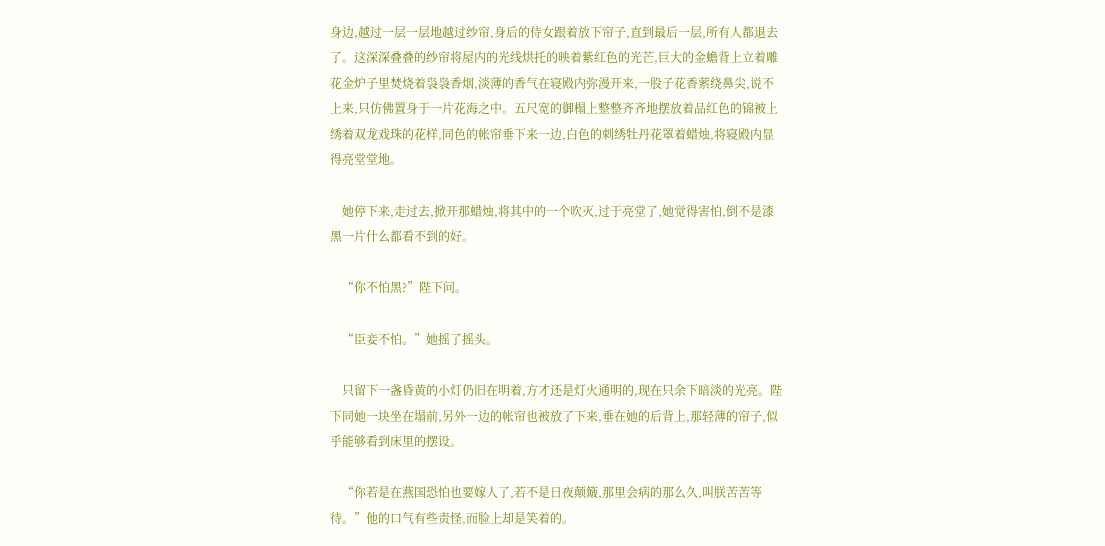身边,越过一层一层地越过纱帘,身后的侍女跟着放下帘子,直到最后一层,所有人都退去了。这深深叠叠的纱帘将屋内的光线烘托的映着紫红色的光芒,巨大的金蟾背上立着雕花金炉子里焚烧着袅袅香烟,淡薄的香气在寝殿内弥漫开来,一股子花香萦绕鼻尖,说不上来,只仿佛置身于一片花海之中。五尺宽的御榻上整整齐齐地摆放着品红色的锦被上绣着双龙戏珠的花样,同色的帐帘垂下来一边,白色的刺绣牡丹花罩着蜡烛,将寝殿内显得亮堂堂地。

    她停下来,走过去,掀开那蜡烛,将其中的一个吹灭,过于亮堂了,她觉得害怕,倒不是漆黑一片什么都看不到的好。

    “你不怕黑?”陛下问。

    “臣妾不怕。”她摇了摇头。

    只留下一盏昏黄的小灯仍旧在明着,方才还是灯火通明的,现在只余下暗淡的光亮。陛下同她一块坐在塌前,另外一边的帐帘也被放了下来,垂在她的后背上,那轻薄的帘子,似乎能够看到床里的摆设。

    “你若是在燕国恐怕也要嫁人了,若不是日夜颠簸,那里会病的那么久,叫朕苦苦等待。”他的口气有些责怪,而脸上却是笑着的。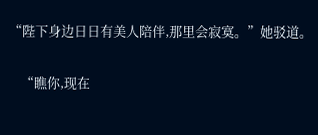“陛下身边日日有美人陪伴,那里会寂寞。”她驳道。

    “瞧你,现在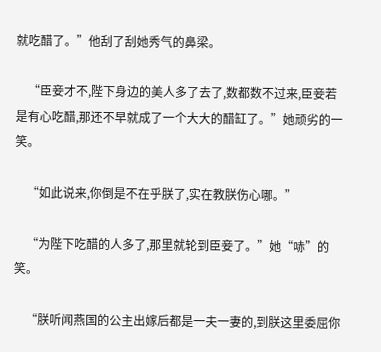就吃醋了。”他刮了刮她秀气的鼻梁。

    “臣妾才不,陛下身边的美人多了去了,数都数不过来,臣妾若是有心吃醋,那还不早就成了一个大大的醋缸了。”她顽劣的一笑。

    “如此说来,你倒是不在乎朕了,实在教朕伤心哪。”

    “为陛下吃醋的人多了,那里就轮到臣妾了。”她“哧”的笑。

    “朕听闻燕国的公主出嫁后都是一夫一妻的,到朕这里委屈你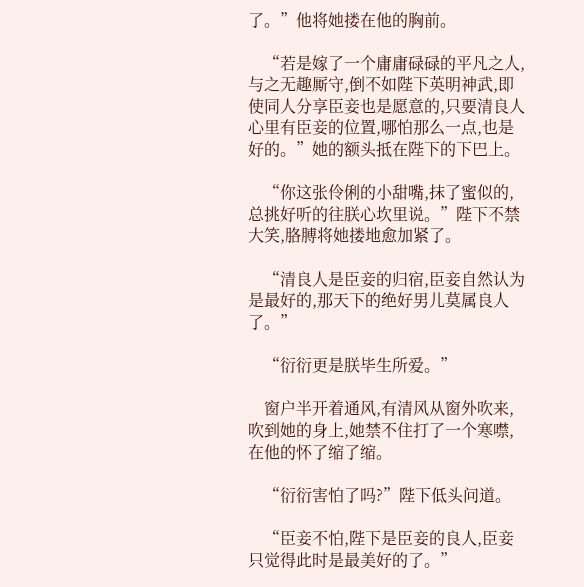了。”他将她搂在他的胸前。

    “若是嫁了一个庸庸碌碌的平凡之人,与之无趣厮守,倒不如陛下英明神武,即使同人分享臣妾也是愿意的,只要清良人心里有臣妾的位置,哪怕那么一点,也是好的。”她的额头抵在陛下的下巴上。

    “你这张伶俐的小甜嘴,抹了蜜似的,总挑好听的往朕心坎里说。”陛下不禁大笑,胳膊将她搂地愈加紧了。

    “清良人是臣妾的归宿,臣妾自然认为是最好的,那天下的绝好男儿莫属良人了。”

    “衍衍更是朕毕生所爱。”

    窗户半开着通风,有清风从窗外吹来,吹到她的身上,她禁不住打了一个寒噤,在他的怀了缩了缩。

    “衍衍害怕了吗?”陛下低头问道。

    “臣妾不怕,陛下是臣妾的良人,臣妾只觉得此时是最美好的了。”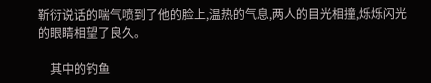靳衍说话的喘气喷到了他的脸上,温热的气息,两人的目光相撞,烁烁闪光的眼睛相望了良久。

    其中的钓鱼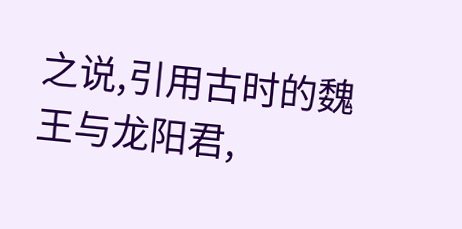之说,引用古时的魏王与龙阳君,